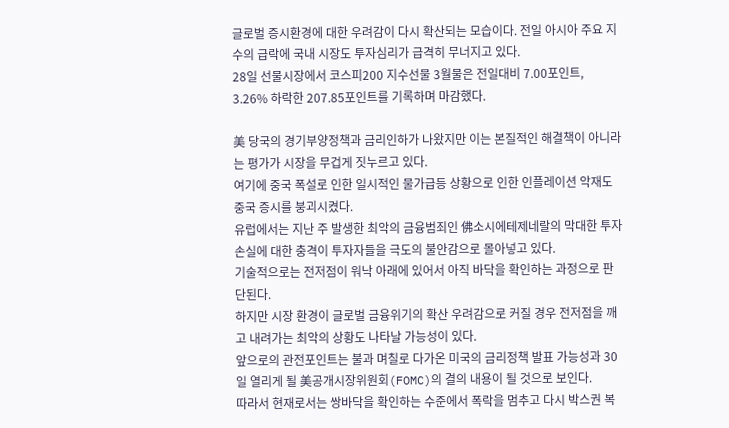글로벌 증시환경에 대한 우려감이 다시 확산되는 모습이다. 전일 아시아 주요 지수의 급락에 국내 시장도 투자심리가 급격히 무너지고 있다.
28일 선물시장에서 코스피200 지수선물 3월물은 전일대비 7.00포인트, 3.26% 하락한 207.85포인트를 기록하며 마감했다.

美 당국의 경기부양정책과 금리인하가 나왔지만 이는 본질적인 해결책이 아니라는 평가가 시장을 무겁게 짓누르고 있다.
여기에 중국 폭설로 인한 일시적인 물가급등 상황으로 인한 인플레이션 악재도 중국 증시를 붕괴시켰다.
유럽에서는 지난 주 발생한 최악의 금융범죄인 佛소시에테제네랄의 막대한 투자손실에 대한 충격이 투자자들을 극도의 불안감으로 몰아넣고 있다.
기술적으로는 전저점이 워낙 아래에 있어서 아직 바닥을 확인하는 과정으로 판단된다.
하지만 시장 환경이 글로벌 금융위기의 확산 우려감으로 커질 경우 전저점을 깨고 내려가는 최악의 상황도 나타날 가능성이 있다.
앞으로의 관전포인트는 불과 며칠로 다가온 미국의 금리정책 발표 가능성과 30일 열리게 될 美공개시장위원회(FOMC)의 결의 내용이 될 것으로 보인다.
따라서 현재로서는 쌍바닥을 확인하는 수준에서 폭락을 멈추고 다시 박스권 복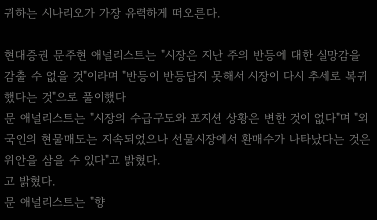귀하는 시나리오가 가장 유력하게 떠오른다.

현대증권 문주현 애널리스트는 "시장은 지난 주의 반등에 대한 실망감을 감출 수 없을 것"이라며 "반등이 반등답지 못해서 시장이 다시 추세로 복귀했다는 것"으로 풀이했다
문 애널리스트는 "시장의 수급구도와 포지션 상황은 변한 것이 없다"며 "외국인의 현물매도는 지속되었으나 선물시장에서 환매수가 나타났다는 것은 위안을 삼을 수 있다"고 밝혔다.
고 밝혔다.
문 애널리스트는 "향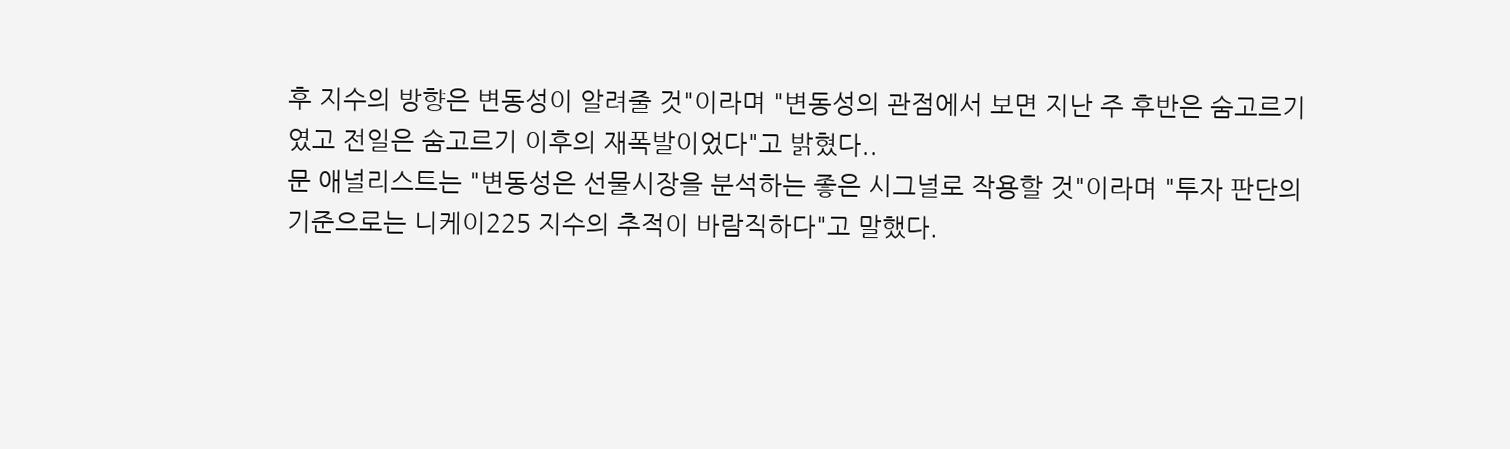후 지수의 방향은 변동성이 알려줄 것"이라며 "변동성의 관점에서 보면 지난 주 후반은 숨고르기였고 전일은 숨고르기 이후의 재폭발이었다"고 밝혔다..
문 애널리스트는 "변동성은 선물시장을 분석하는 좋은 시그널로 작용할 것"이라며 "투자 판단의 기준으로는 니케이225 지수의 추적이 바람직하다"고 말했다.